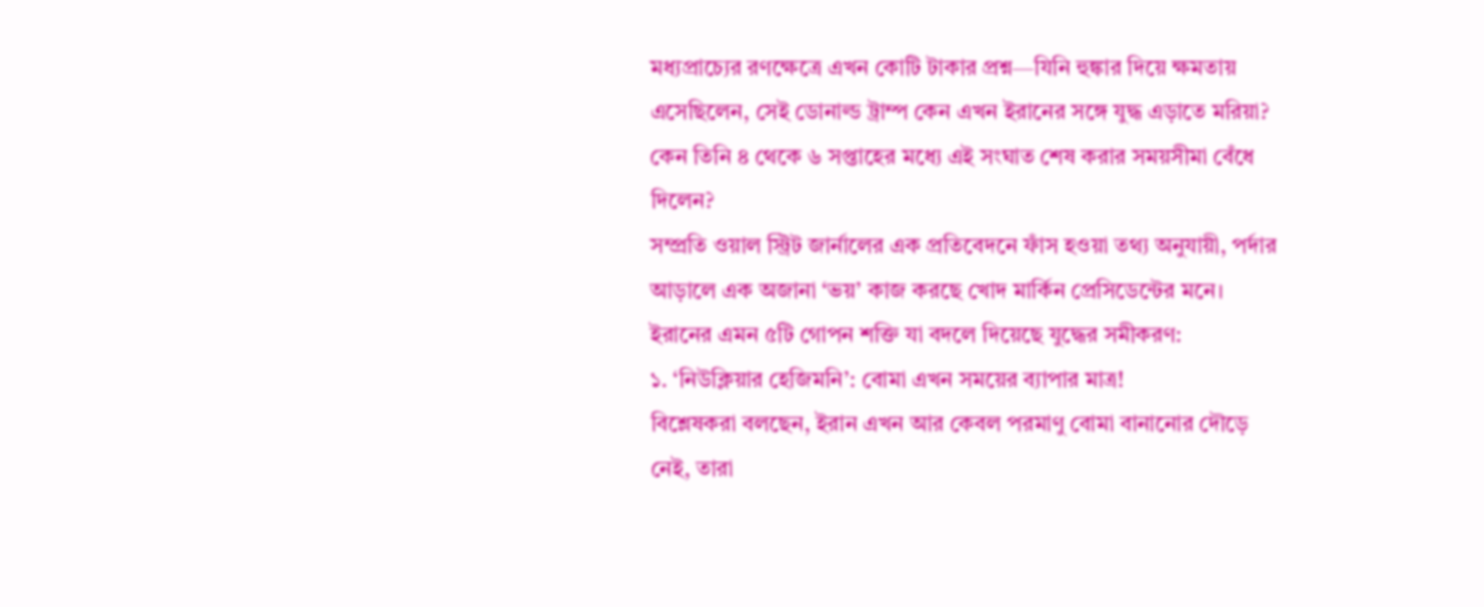মধ্যপ্রাচ্যের রণক্ষেত্রে এখন কোটি টাকার প্রশ্ন—যিনি হুঙ্কার দিয়ে ক্ষমতায় এসেছিলেন, সেই ডোনাল্ড ট্রাম্প কেন এখন ইরানের সঙ্গে যুদ্ধ এড়াতে মরিয়া? কেন তিনি ৪ থেকে ৬ সপ্তাহের মধ্যে এই সংঘাত শেষ করার সময়সীমা বেঁধে দিলেন?
সম্প্রতি ওয়াল স্ট্রিট জার্নালের এক প্রতিবেদনে ফাঁস হওয়া তথ্য অনুযায়ী, পর্দার আড়ালে এক অজানা ‘ভয়’ কাজ করছে খোদ মার্কিন প্রেসিডেন্টের মনে।
ইরানের এমন ৫টি গোপন শক্তি যা বদলে দিয়েছে যুদ্ধের সমীকরণ:
১. ‘নিউক্লিয়ার হেজিমনি’: বোমা এখন সময়ের ব্যাপার মাত্র!
বিশ্লেষকরা বলছেন, ইরান এখন আর কেবল পরমাণু বোমা বানানোর দৌড়ে নেই, তারা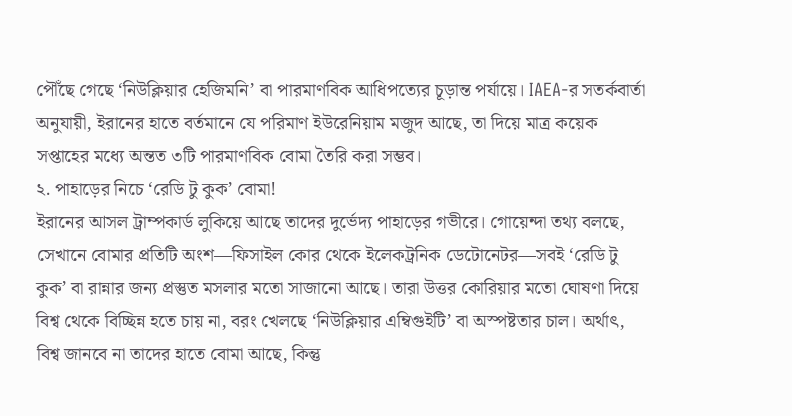পৌঁছে গেছে ‘নিউক্লিয়ার হেজিমনি’ বা পারমাণবিক আধিপত্যের চূড়ান্ত পর্যায়ে। IAEA-র সতর্কবার্তা অনুযায়ী, ইরানের হাতে বর্তমানে যে পরিমাণ ইউরেনিয়াম মজুদ আছে, তা দিয়ে মাত্র কয়েক সপ্তাহের মধ্যে অন্তত ৩টি পারমাণবিক বোমা তৈরি করা সম্ভব।
২. পাহাড়ের নিচে ‘রেডি টু কুক’ বোমা!
ইরানের আসল ট্রাম্পকার্ড লুকিয়ে আছে তাদের দুর্ভেদ্য পাহাড়ের গভীরে। গোয়েন্দা তথ্য বলছে, সেখানে বোমার প্রতিটি অংশ—ফিসাইল কোর থেকে ইলেকট্রনিক ডেটোনেটর—সবই ‘রেডি টু কুক’ বা রান্নার জন্য প্রস্তুত মসলার মতো সাজানো আছে। তারা উত্তর কোরিয়ার মতো ঘোষণা দিয়ে বিশ্ব থেকে বিচ্ছিন্ন হতে চায় না, বরং খেলছে ‘নিউক্লিয়ার এম্বিগুইটি’ বা অস্পষ্টতার চাল। অর্থাৎ, বিশ্ব জানবে না তাদের হাতে বোমা আছে, কিন্তু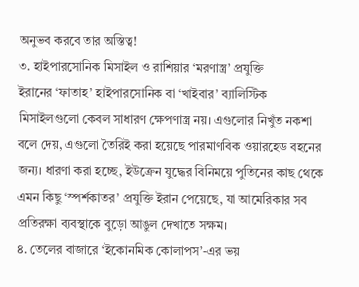অনুভব করবে তার অস্তিত্ব!
৩. হাইপারসোনিক মিসাইল ও রাশিয়ার ‘মরণাস্ত্র’ প্রযুক্তি
ইরানের ‘ফাতাহ’ হাইপারসোনিক বা ‘খাইবার’ ব্যালিস্টিক মিসাইলগুলো কেবল সাধারণ ক্ষেপণাস্ত্র নয়। এগুলোর নিখুঁত নকশা বলে দেয়, এগুলো তৈরিই করা হয়েছে পারমাণবিক ওয়ারহেড বহনের জন্য। ধারণা করা হচ্ছে, ইউক্রেন যুদ্ধের বিনিময়ে পুতিনের কাছ থেকে এমন কিছু ‘স্পর্শকাতর’ প্রযুক্তি ইরান পেয়েছে, যা আমেরিকার সব প্রতিরক্ষা ব্যবস্থাকে বুড়ো আঙুল দেখাতে সক্ষম।
৪. তেলের বাজারে ‘ইকোনমিক কোলাপস’-এর ভয়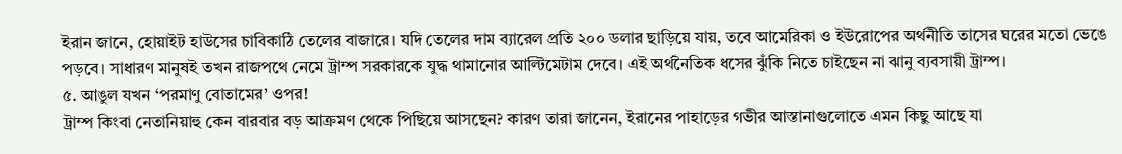ইরান জানে, হোয়াইট হাউসের চাবিকাঠি তেলের বাজারে। যদি তেলের দাম ব্যারেল প্রতি ২০০ ডলার ছাড়িয়ে যায়, তবে আমেরিকা ও ইউরোপের অর্থনীতি তাসের ঘরের মতো ভেঙে পড়বে। সাধারণ মানুষই তখন রাজপথে নেমে ট্রাম্প সরকারকে যুদ্ধ থামানোর আল্টিমেটাম দেবে। এই অর্থনৈতিক ধসের ঝুঁকি নিতে চাইছেন না ঝানু ব্যবসায়ী ট্রাম্প।
৫. আঙুল যখন ‘পরমাণু বোতামের’ ওপর!
ট্রাম্প কিংবা নেতানিয়াহু কেন বারবার বড় আক্রমণ থেকে পিছিয়ে আসছেন? কারণ তারা জানেন, ইরানের পাহাড়ের গভীর আস্তানাগুলোতে এমন কিছু আছে যা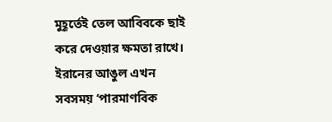মুহূর্তেই তেল আবিবকে ছাই করে দেওয়ার ক্ষমতা রাখে। ইরানের আঙুল এখন সবসময় ‘পারমাণবিক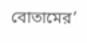বোতামের’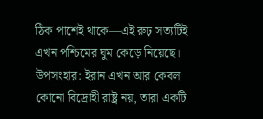ঠিক পাশেই থাকে—এই রুঢ় সত্যটিই এখন পশ্চিমের ঘুম কেড়ে নিয়েছে।
উপসংহার: ইরান এখন আর কেবল কোনো বিদ্রোহী রাষ্ট্র নয়, তারা একটি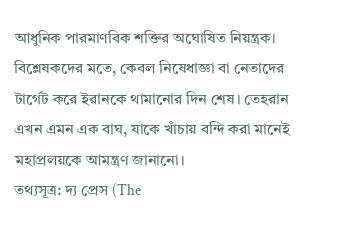আধুনিক পারমাণবিক শক্তির অঘোষিত নিয়ন্ত্রক। বিশ্লেষকদের মতে, কেবল নিষেধাজ্ঞা বা নেতাদের টার্গেট করে ইরানকে থামানোর দিন শেষ। তেহরান এখন এমন এক বাঘ, যাকে খাঁচায় বন্দি করা মানেই মহাপ্রলয়কে আমন্ত্রণ জানানো।
তথ্যসূত্র: দ্য প্রেস (The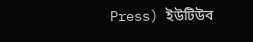Press) ইউটিউব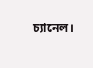চ্যানেল।